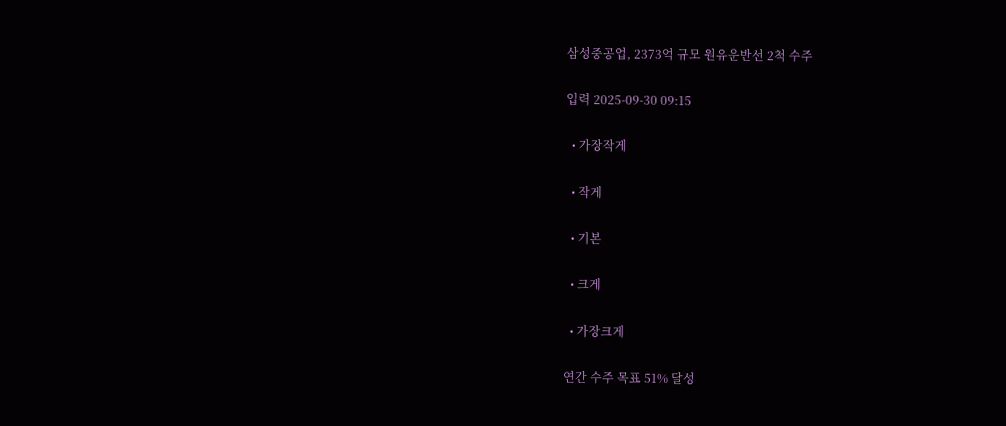삼성중공업, 2373억 규모 원유운반선 2척 수주

입력 2025-09-30 09:15

  • 가장작게

  • 작게

  • 기본

  • 크게

  • 가장크게

연간 수주 목표 51% 달성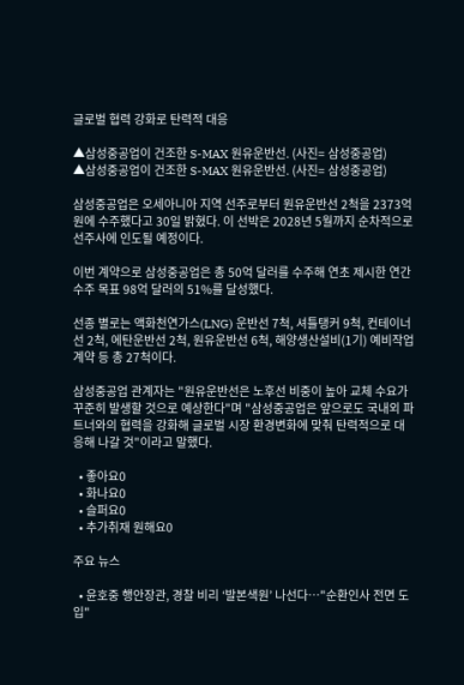글로벌 협력 강화로 탄력적 대응

▲삼성중공업이 건조한 S-MAX 원유운반선. (사진= 삼성중공업)
▲삼성중공업이 건조한 S-MAX 원유운반선. (사진= 삼성중공업)

삼성중공업은 오세아니아 지역 선주로부터 원유운반선 2척을 2373억 원에 수주했다고 30일 밝혔다. 이 선박은 2028년 5월까지 순차적으로 선주사에 인도될 예정이다.

이번 계약으로 삼성중공업은 총 50억 달러를 수주해 연초 제시한 연간 수주 목표 98억 달러의 51%를 달성했다.

선종 별로는 액화천연가스(LNG) 운반선 7척, 셔틀탱커 9척, 컨테이너선 2척, 에탄운반선 2척, 원유운반선 6척, 해양생산설비(1기) 예비작업계약 등 총 27척이다.

삼성중공업 관계자는 "원유운반선은 노후선 비중이 높아 교체 수요가 꾸준히 발생할 것으로 예상한다"며 "삼성중공업은 앞으로도 국내외 파트너와의 협력을 강화해 글로벌 시장 환경변화에 맞춰 탄력적으로 대응해 나갈 것"이라고 말했다.

  • 좋아요0
  • 화나요0
  • 슬퍼요0
  • 추가취재 원해요0

주요 뉴스

  • 윤호중 행안장관, 경찰 비리 ‘발본색원’ 나선다⋯"순환인사 전면 도입"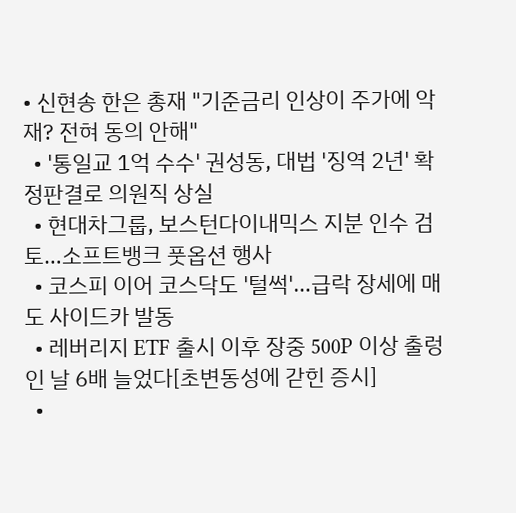• 신현송 한은 총재 "기준금리 인상이 주가에 악재? 전혀 동의 안해"
  • '통일교 1억 수수' 권성동, 대법 '징역 2년' 확정판결로 의원직 상실
  • 현대차그룹, 보스턴다이내믹스 지분 인수 검토…소프트뱅크 풋옵션 행사
  • 코스피 이어 코스닥도 '털썩'…급락 장세에 매도 사이드카 발동
  • 레버리지 ETF 출시 이후 장중 500P 이상 출렁인 날 6배 늘었다[초변동성에 갇힌 증시]
  •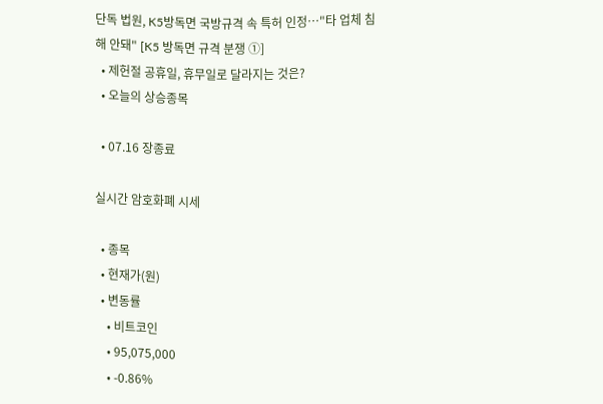단독 법원, K5방독면 국방규격 속 특허 인정…"타 업체 침해 안돼" [K5 방독면 규격 분쟁 ①]
  • 제헌절 공휴일, 휴무일로 달라지는 것은?
  • 오늘의 상승종목

  • 07.16 장종료

실시간 암호화폐 시세

  • 종목
  • 현재가(원)
  • 변동률
    • 비트코인
    • 95,075,000
    • -0.86%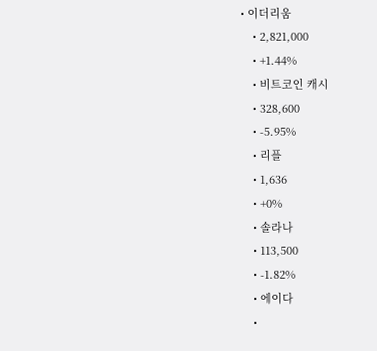• 이더리움
    • 2,821,000
    • +1.44%
    • 비트코인 캐시
    • 328,600
    • -5.95%
    • 리플
    • 1,636
    • +0%
    • 솔라나
    • 113,500
    • -1.82%
    • 에이다
    •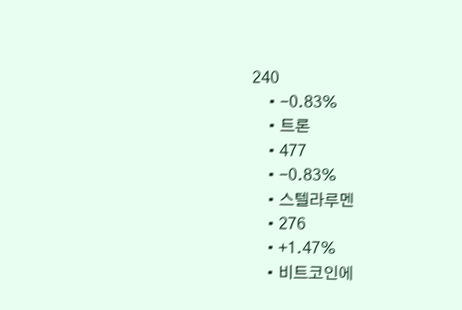240
    • -0.83%
    • 트론
    • 477
    • -0.83%
    • 스텔라루멘
    • 276
    • +1.47%
    • 비트코인에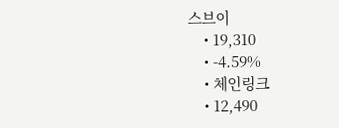스브이
    • 19,310
    • -4.59%
    • 체인링크
    • 12,490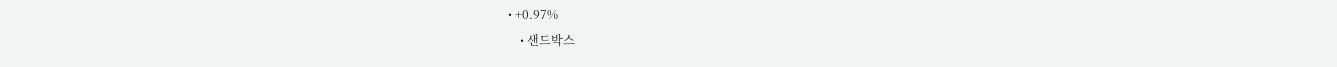• +0.97%
    • 샌드박스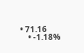• 71.16
    • -1.18%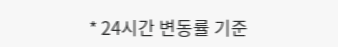* 24시간 변동률 기준